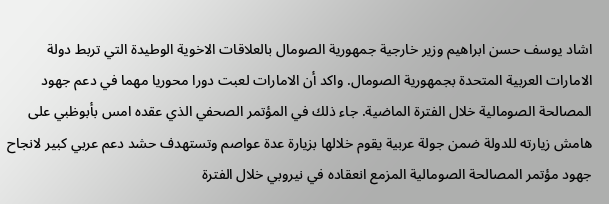اشاد يوسف حسن ابراهيم وزير خارجية جمهورية الصومال بالعلاقات الاخوية الوطيدة التي تربط دولة الامارات العربية المتحدة بجمهورية الصومال. واكد أن الامارات لعبت دورا محوريا مهما في دعم جهود المصالحة الصومالية خلال الفترة الماضية. جاء ذلك في المؤتمر الصحفي الذي عقده امس بأبوظبي على هامش زيارته للدولة ضمن جولة عربية يقوم خلالها بزيارة عدة عواصم وتستهدف حشد دعم عربي كبير لانجاح جهود مؤتمر المصالحة الصومالية المزمع انعقاده في نيروبي خلال الفترة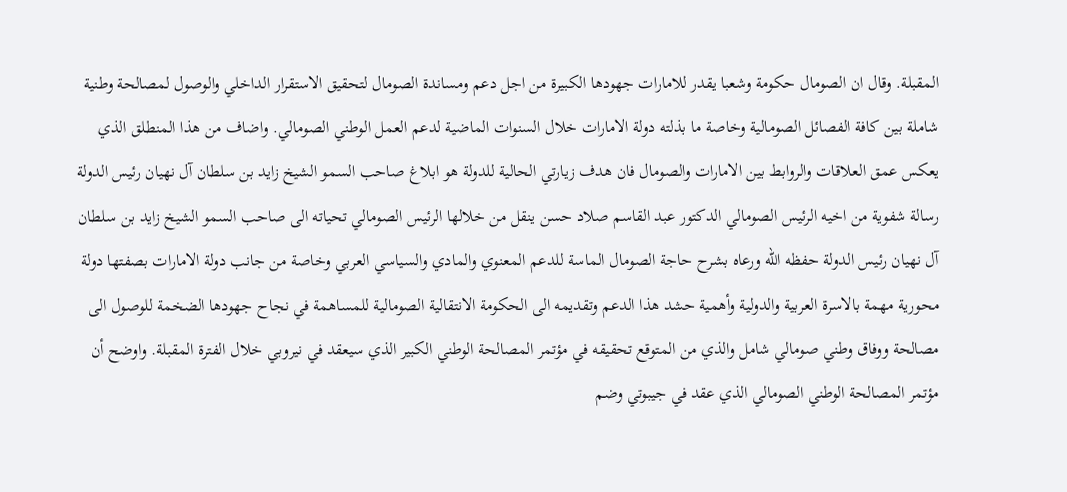المقبلة. وقال ان الصومال حكومة وشعبا يقدر للامارات جهودها الكبيرة من اجل دعم ومساندة الصومال لتحقيق الاستقرار الداخلي والوصول لمصالحة وطنية شاملة بين كافة الفصائل الصومالية وخاصة ما بذلته دولة الامارات خلال السنوات الماضية لدعم العمل الوطني الصومالي. واضاف من هذا المنطلق الذي يعكس عمق العلاقات والروابط بين الامارات والصومال فان هدف زيارتي الحالية للدولة هو ابلاغ صاحب السمو الشيخ زايد بن سلطان آل نهيان رئيس الدولة رسالة شفوية من اخيه الرئيس الصومالي الدكتور عبد القاسم صلاد حسن ينقل من خلالها الرئيس الصومالي تحياته الى صاحب السمو الشيخ زايد بن سلطان آل نهيان رئيس الدولة حفظه الله ورعاه بشرح حاجة الصومال الماسة للدعم المعنوي والمادي والسياسي العربي وخاصة من جانب دولة الامارات بصفتها دولة محورية مهمة بالاسرة العربية والدولية وأهمية حشد هذا الدعم وتقديمه الى الحكومة الانتقالية الصومالية للمساهمة في نجاح جهودها الضخمة للوصول الى مصالحة ووفاق وطني صومالي شامل والذي من المتوقع تحقيقه في مؤتمر المصالحة الوطني الكبير الذي سيعقد في نيروبي خلال الفترة المقبلة. واوضح أن مؤتمر المصالحة الوطني الصومالي الذي عقد في جيبوتي وضم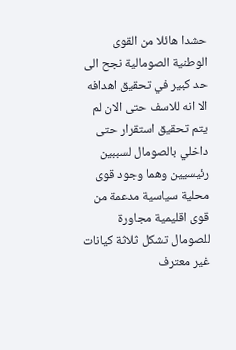حشدا هائلا من القوى الوطنية الصومالية نجح الى حد كبير في تحقيق اهدافه الا انه للاسف حتى الان لم يتم تحقيق استقرار حتى داخلي بالصومال لسببين رئيسيين وهما وجود قوى محلية سياسية مدعمة من قوى اقليمية مجاورة للصومال تشكل ثلاثة كيانات غير معترف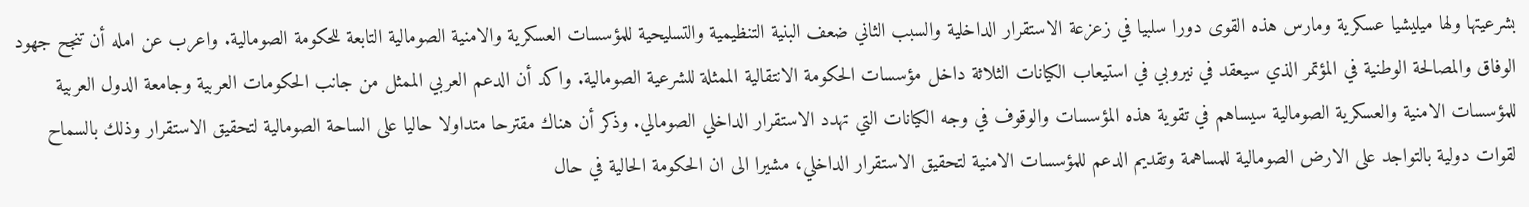بشرعيتها ولها ميليشيا عسكرية ومارس هذه القوى دورا سلبيا في زعزعة الاستقرار الداخلية والسبب الثاني ضعف البنية التنظيمية والتسليحية للمؤسسات العسكرية والامنية الصومالية التابعة للحكومة الصومالية. واعرب عن امله أن تنجح جهود الوفاق والمصالحة الوطنية في المؤتمر الذي سيعقد في نيروبي في استيعاب الكيانات الثلاثة داخل مؤسسات الحكومة الانتقالية الممثلة للشرعية الصومالية. واكد أن الدعم العربي الممثل من جانب الحكومات العربية وجامعة الدول العربية للمؤسسات الامنية والعسكرية الصومالية سيساهم في تقوية هذه المؤسسات والوقوف في وجه الكيانات التي تهدد الاستقرار الداخلي الصومالي. وذكر أن هناك مقترحا متداولا حاليا على الساحة الصومالية لتحقيق الاستقرار وذلك بالسماح لقوات دولية بالتواجد على الارض الصومالية للمساهمة وتقديم الدعم للمؤسسات الامنية لتحقيق الاستقرار الداخلي، مشيرا الى ان الحكومة الحالية في حال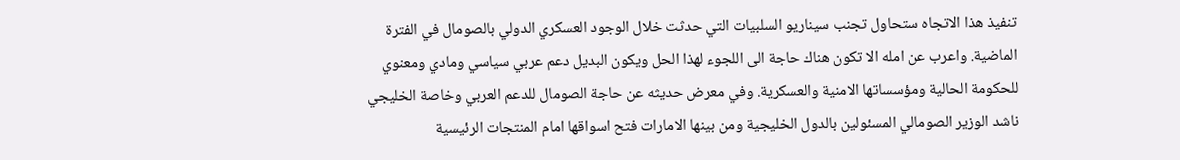تنفيذ هذا الاتجاه ستحاول تجنب سيناريو السلبيات التي حدثت خلال الوجود العسكري الدولي بالصومال في الفترة الماضية. واعرب عن امله الا تكون هناك حاجة الى اللجوء لهذا الحل ويكون البديل دعم عربي سياسي ومادي ومعنوي للحكومة الحالية ومؤسساتها الامنية والعسكرية. وفي معرض حديثه عن حاجة الصومال للدعم العربي وخاصة الخليجي ناشد الوزير الصومالي المسئولين بالدول الخليجية ومن بينها الامارات فتح اسواقها امام المنتجات الرئيسية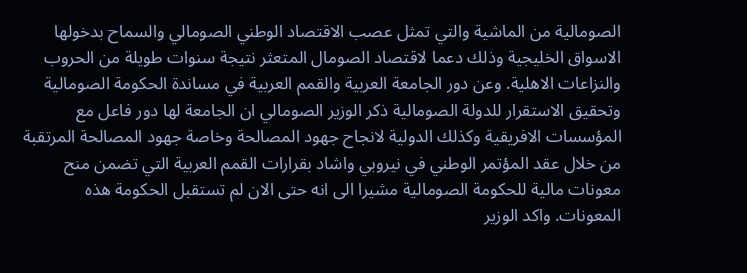الصومالية من الماشية والتي تمثل عصب الاقتصاد الوطني الصومالي والسماح بدخولها الاسواق الخليجية وذلك دعما لاقتصاد الصومال المتعثر نتيجة سنوات طويلة من الحروب والنزاعات الاهلية. وعن دور الجامعة العربية والقمم العربية في مساندة الحكومة الصومالية وتحقيق الاستقرار للدولة الصومالية ذكر الوزير الصومالي ان الجامعة لها دور فاعل مع المؤسسات الافريقية وكذلك الدولية لانجاح جهود المصالحة وخاصة جهود المصالحة المرتقبة من خلال عقد المؤتمر الوطني في نيروبي واشاد بقرارات القمم العربية التي تضمن منح معونات مالية للحكومة الصومالية مشيرا الى انه حتى الان لم تستقبل الحكومة هذه المعونات. واكد الوزير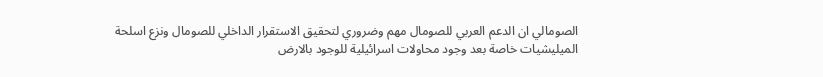الصومالي ان الدعم العربي للصومال مهم وضروري لتحقيق الاستقرار الداخلي للصومال ونزع اسلحة الميليشيات خاصة بعد وجود محاولات اسرائيلية للوجود بالارض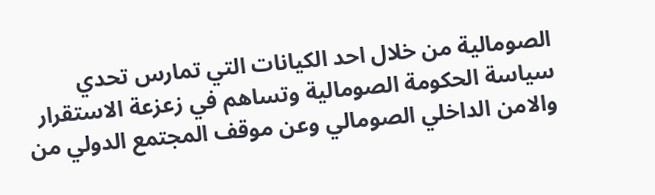الصومالية من خلال احد الكيانات التي تمارس تحدي سياسة الحكومة الصومالية وتساهم في زعزعة الاستقرار والامن الداخلي الصومالي وعن موقف المجتمع الدولي من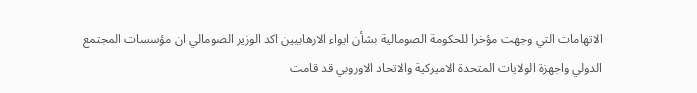الاتهامات التي وجهت مؤخرا للحكومة الصومالية بشأن ايواء الارهابيين اكد الوزير الصومالي ان مؤسسات المجتمع الدولي واجهزة الولايات المتحدة الاميركية والاتحاد الاوروبي قد قامت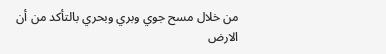من خلال مسح جوي وبري وبحري بالتأكد من أن الارض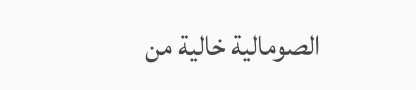الصومالية خالية من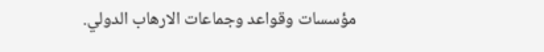مؤسسات وقواعد وجماعات الارهاب الدولي.